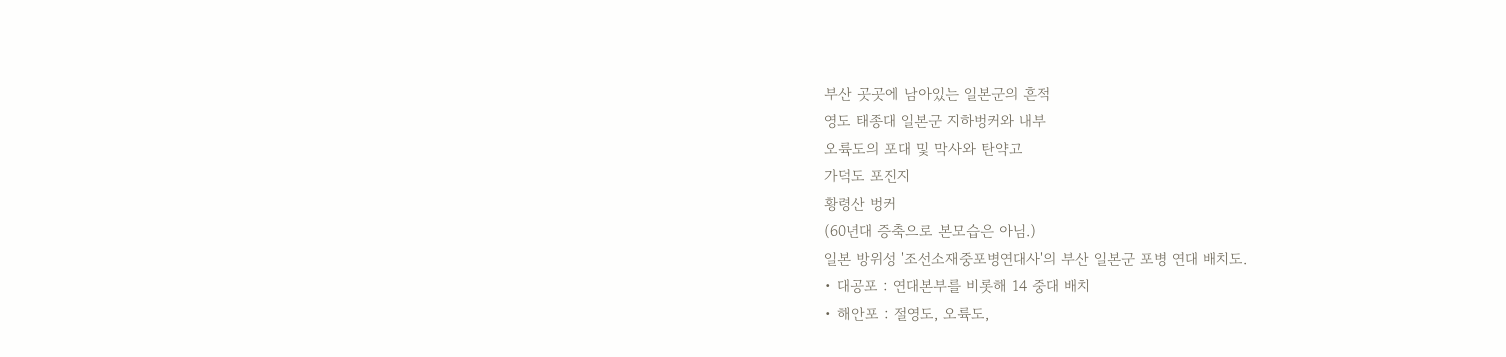부산 곳곳에 남아있는 일본군의 흔적
영도 태종대 일본군 지하벙커와 내부
오륙도의 포대 및 막사와 탄약고
가덕도 포진지
황령산 벙커
(60년대 증축으로 본모습은 아님.)
일본 방위성 '조선소재중포병연대사'의 부산 일본군 포병 연대 배치도.
• 대공포 : 연대본부를 비롯해 14 중대 배치
• 해안포 : 절영도, 오륙도,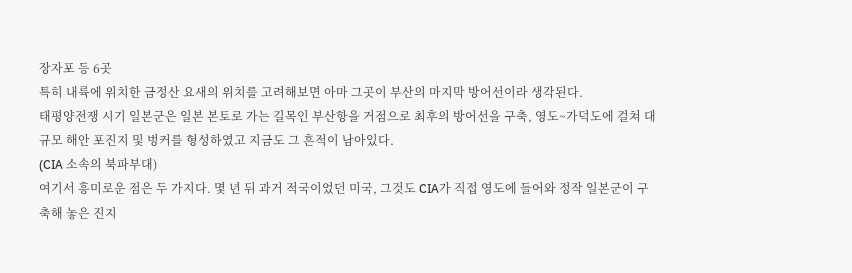장자포 등 6곳
특히 내륙에 위치한 금정산 요새의 위치를 고려해보면 아마 그곳이 부산의 마지막 방어선이라 생각된다.
태평양전쟁 시기 일본군은 일본 본토로 가는 길목인 부산항을 거점으로 최후의 방어선을 구축, 영도~가덕도에 걸쳐 대규모 해안 포진지 및 벙커를 형성하였고 지금도 그 흔적이 남아있다.
(CIA 소속의 북파부대)
여기서 흥미로운 점은 두 가지다. 몇 년 뒤 과거 적국이었던 미국, 그것도 CIA가 직접 영도에 들어와 정작 일본군이 구축해 놓은 진지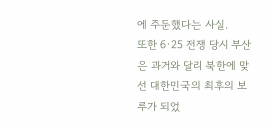에 주둔했다는 사실.
또한 6·25 전쟁 당시 부산은 과거와 달리 북한에 맞선 대한민국의 최후의 보루가 되었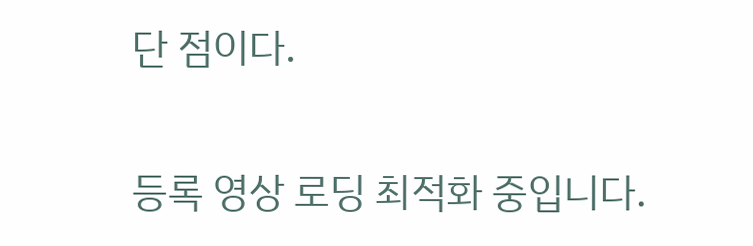단 점이다.

등록 영상 로딩 최적화 중입니다.